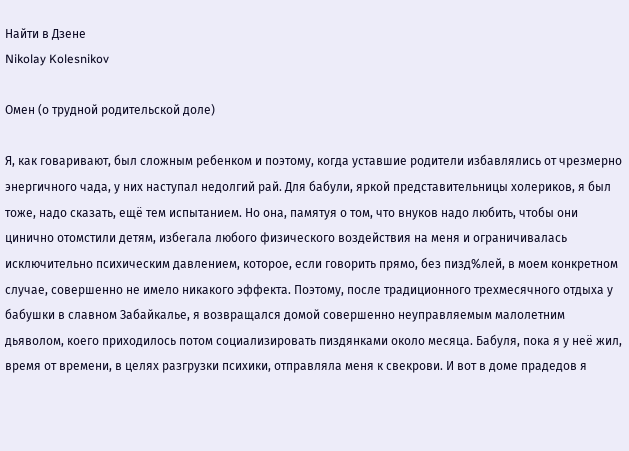Найти в Дзене
Nikolay Kolesnikov

Омен (о трудной родительской доле)

Я, как говаривают, был сложным ребенком и поэтому, когда уставшие родители избавлялись от чрезмерно энергичного чада, у них наступал недолгий рай. Для бабули, яркой представительницы холериков, я был тоже, надо сказать, ещё тем испытанием. Но она, памятуя о том, что внуков надо любить, чтобы они цинично отомстили детям, избегала любого физического воздействия на меня и ограничивалась исключительно психическим давлением, которое, если говорить прямо, без пизд%лей, в моем конкретном случае, совершенно не имело никакого эффекта. Поэтому, после традиционного трехмесячного отдыха у бабушки в славном Забайкалье, я возвращался домой совершенно неуправляемым малолетним дьяволом, коего приходилось потом социализировать пиздянками около месяца. Бабуля, пока я у неё жил, время от времени, в целях разгрузки психики, отправляла меня к свекрови. И вот в доме прадедов я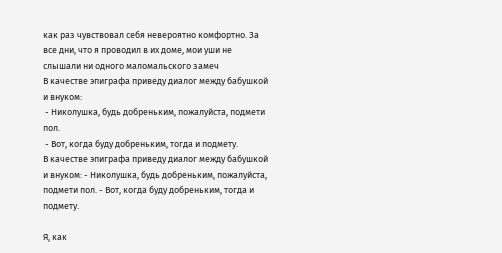как раз чувствовал себя невероятно комфортно. За все дни, что я проводил в их доме, мои уши не слышали ни одного маломальского замеч
В качестве эпиграфа приведу диалог между бабушкой и внуком:
 - Николушка, будь добреньким, пожалуйста, подмети пол.
 - Вот, когда буду добреньким, тогда и подмету.
В качестве эпиграфа приведу диалог между бабушкой и внуком: - Николушка, будь добреньким, пожалуйста, подмети пол. - Вот, когда буду добреньким, тогда и подмету.

Я, как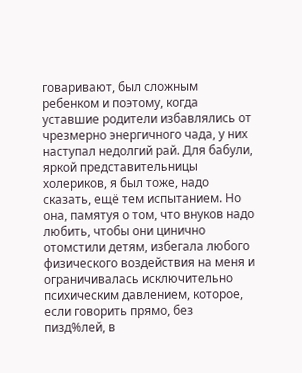говаривают, был сложным ребенком и поэтому, когда уставшие родители избавлялись от чрезмерно энергичного чада, у них наступал недолгий рай. Для бабули, яркой представительницы холериков, я был тоже, надо сказать, ещё тем испытанием. Но она, памятуя о том, что внуков надо любить, чтобы они цинично отомстили детям, избегала любого физического воздействия на меня и ограничивалась исключительно психическим давлением, которое, если говорить прямо, без пизд%лей, в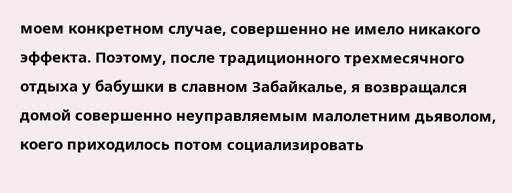моем конкретном случае, совершенно не имело никакого эффекта. Поэтому, после традиционного трехмесячного отдыха у бабушки в славном Забайкалье, я возвращался домой совершенно неуправляемым малолетним дьяволом, коего приходилось потом социализировать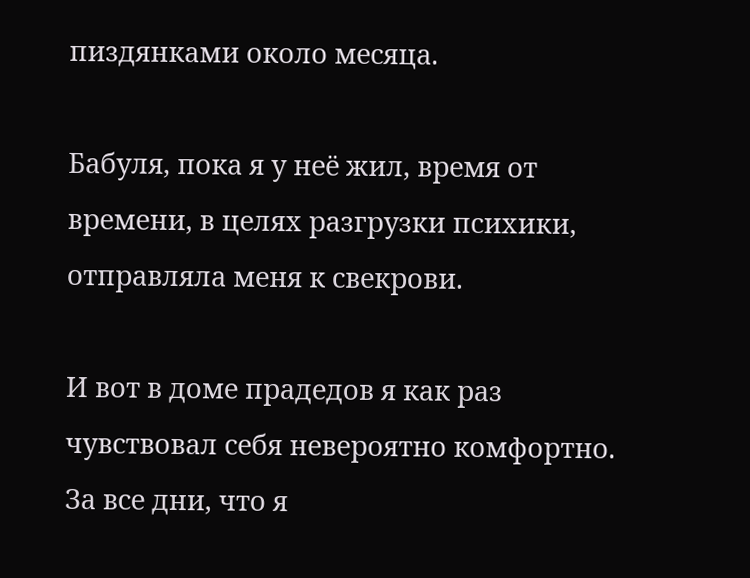пиздянками около месяца.

Бабуля, пока я у неё жил, время от времени, в целях разгрузки психики, отправляла меня к свекрови.

И вот в доме прадедов я как раз чувствовал себя невероятно комфортно. За все дни, что я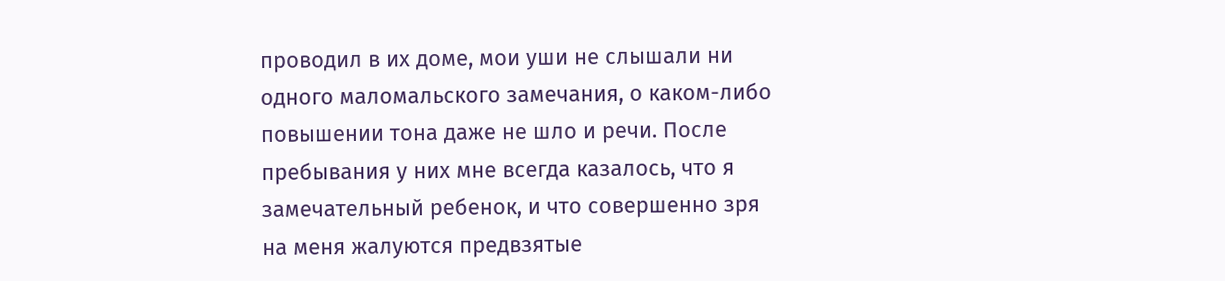проводил в их доме, мои уши не слышали ни одного маломальского замечания, о каком-либо повышении тона даже не шло и речи. После пребывания у них мне всегда казалось, что я замечательный ребенок, и что совершенно зря на меня жалуются предвзятые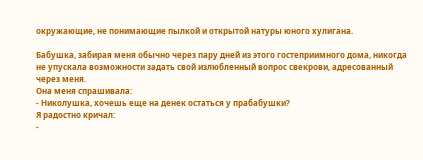окружающие, не понимающие пылкой и открытой натуры юного хулигана.

Бабушка, забирая меня обычно через пару дней из этого гостеприимного дома, никогда не упускала возможности задать свой излюбленный вопрос свекрови, адресованный через меня.
Она меня спрашивала:
- Николушка, хочешь еще на денек остаться у прабабушки?
Я радостно кричал:
-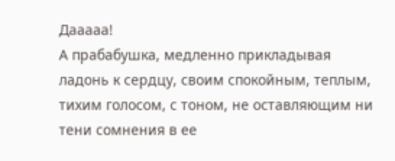Дааааа!
А прабабушка, медленно прикладывая ладонь к сердцу, своим спокойным, теплым, тихим голосом, с тоном, не оставляющим ни тени сомнения в ее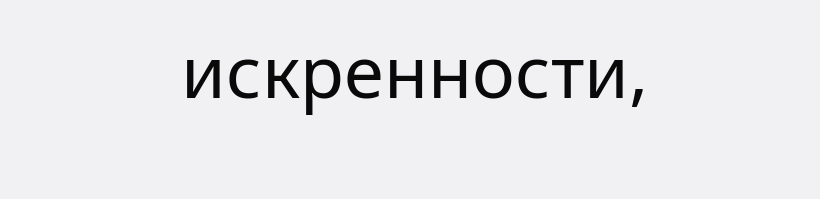искренности,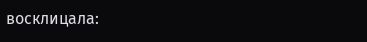восклицала: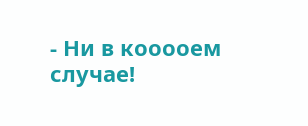- Ни в кооооем случае!